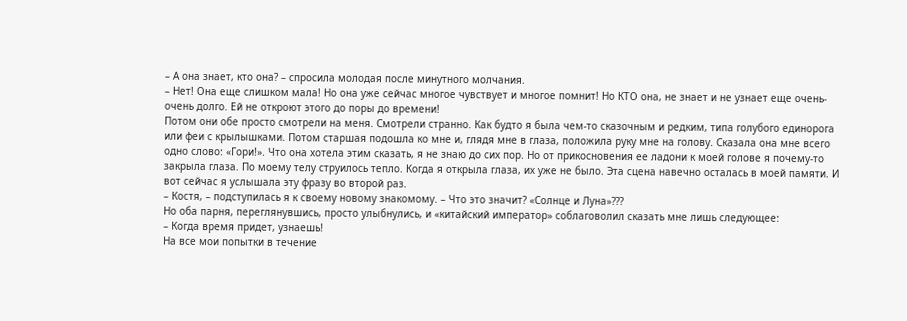– А она знает, кто она? – спросила молодая после минутного молчания.
– Нет! Она еще слишком мала! Но она уже сейчас многое чувствует и многое помнит! Но КТО она, не знает и не узнает еще очень-очень долго. Ей не откроют этого до поры до времени!
Потом они обе просто смотрели на меня. Смотрели странно. Как будто я была чем-то сказочным и редким, типа голубого единорога или феи с крылышками. Потом старшая подошла ко мне и, глядя мне в глаза, положила руку мне на голову. Сказала она мне всего одно слово: «Гори!». Что она хотела этим сказать, я не знаю до сих пор. Но от прикосновения ее ладони к моей голове я почему-то закрыла глаза. По моему телу струилось тепло. Когда я открыла глаза, их уже не было. Эта сцена навечно осталась в моей памяти. И вот сейчас я услышала эту фразу во второй раз.
– Костя, – подступилась я к своему новому знакомому. – Что это значит? «Солнце и Луна»???
Но оба парня, переглянувшись, просто улыбнулись, и «китайский император» соблаговолил сказать мне лишь следующее:
– Когда время придет, узнаешь!
На все мои попытки в течение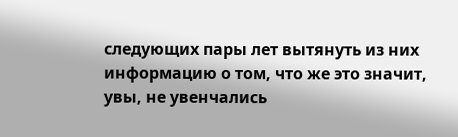следующих пары лет вытянуть из них информацию о том, что же это значит, увы, не увенчались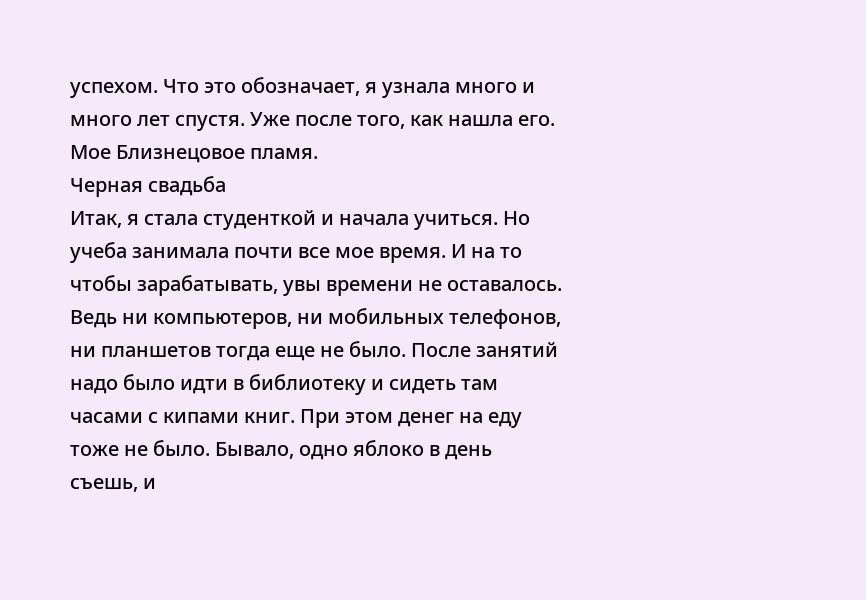успехом. Что это обозначает, я узнала много и много лет спустя. Уже после того, как нашла его. Мое Близнецовое пламя.
Черная свадьба
Итак, я стала студенткой и начала учиться. Но учеба занимала почти все мое время. И на то чтобы зарабатывать, увы времени не оставалось. Ведь ни компьютеров, ни мобильных телефонов, ни планшетов тогда еще не было. После занятий надо было идти в библиотеку и сидеть там часами с кипами книг. При этом денег на еду тоже не было. Бывало, одно яблоко в день съешь, и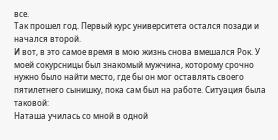все.
Так прошел год. Первый курс университета остался позади и начался второй.
И вот, в это самое время в мою жизнь снова вмешался Рок. У моей сокурсницы был знакомый мужчина, которому срочно нужно было найти место, где бы он мог оставлять своего пятилетнего сынишку, пока сам был на работе. Ситуация была таковой:
Наташа училась со мной в одной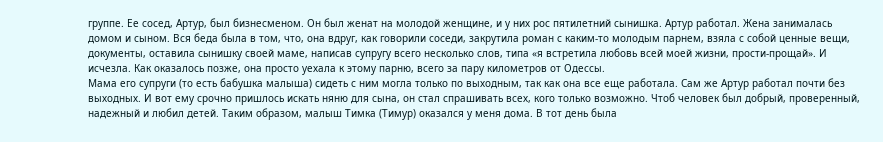группе. Ее сосед, Артур, был бизнесменом. Он был женат на молодой женщине, и у них рос пятилетний сынишка. Артур работал. Жена занималась домом и сыном. Вся беда была в том, что, она вдруг, как говорили соседи, закрутила роман с каким-то молодым парнем, взяла с собой ценные вещи, документы, оставила сынишку своей маме, написав супругу всего несколько слов, типа «я встретила любовь всей моей жизни, прости-прощай». И исчезла. Как оказалось позже, она просто уехала к этому парню, всего за пару километров от Одессы.
Мама его супруги (то есть бабушка малыша) сидеть с ним могла только по выходным, так как она все еще работала. Сам же Артур работал почти без выходных. И вот ему срочно пришлось искать няню для сына, он стал спрашивать всех, кого только возможно. Чтоб человек был добрый, проверенный, надежный и любил детей. Таким образом, малыш Тимка (Тимур) оказался у меня дома. В тот день была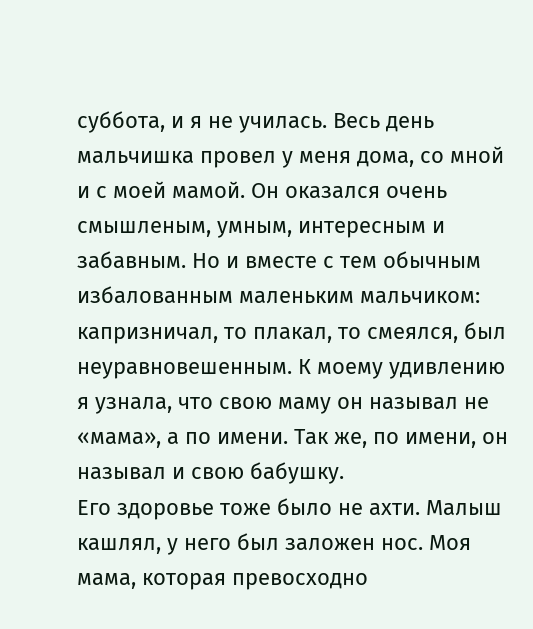суббота, и я не училась. Весь день мальчишка провел у меня дома, со мной и с моей мамой. Он оказался очень смышленым, умным, интересным и забавным. Но и вместе с тем обычным избалованным маленьким мальчиком: капризничал, то плакал, то смеялся, был неуравновешенным. К моему удивлению я узнала, что свою маму он называл не «мама», а по имени. Так же, по имени, он называл и свою бабушку.
Его здоровье тоже было не ахти. Малыш кашлял, у него был заложен нос. Моя мама, которая превосходно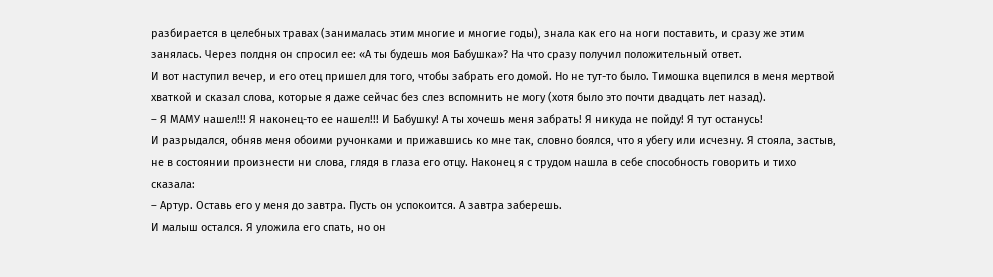разбирается в целебных травах (занималась этим многие и многие годы), знала как его на ноги поставить, и сразу же этим занялась. Через полдня он спросил ее: «А ты будешь моя Бабушка»? На что сразу получил положительный ответ.
И вот наступил вечер, и его отец пришел для того, чтобы забрать его домой. Но не тут-то было. Тимошка вцепился в меня мертвой хваткой и сказал слова, которые я даже сейчас без слез вспомнить не могу (хотя было это почти двадцать лет назад).
– Я МАМУ нашел!!! Я наконец-то ее нашел!!! И Бабушку! А ты хочешь меня забрать! Я никуда не пойду! Я тут останусь!
И разрыдался, обняв меня обоими ручонками и прижавшись ко мне так, словно боялся, что я убегу или исчезну. Я стояла, застыв, не в состоянии произнести ни слова, глядя в глаза его отцу. Наконец я с трудом нашла в себе способность говорить и тихо сказала:
– Артур. Оставь его у меня до завтра. Пусть он успокоится. А завтра заберешь.
И малыш остался. Я уложила его спать, но он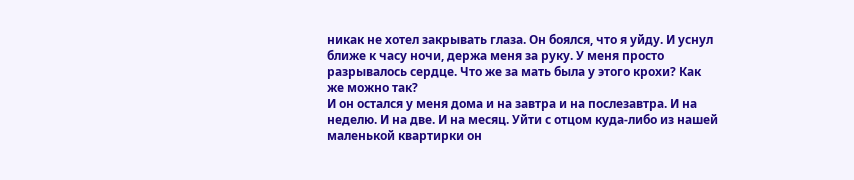никак не хотел закрывать глаза. Он боялся, что я уйду. И уснул ближе к часу ночи, держа меня за руку. У меня просто разрывалось сердце. Что же за мать была у этого крохи? Как же можно так?
И он остался у меня дома и на завтра и на послезавтра. И на неделю. И на две. И на месяц. Уйти с отцом куда-либо из нашей маленькой квартирки он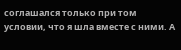соглашался только при том условии, что я шла вместе с ними. А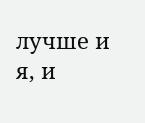лучше и я, и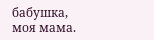бабушка, моя мама.